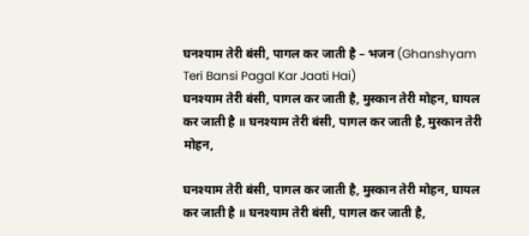घनश्याम तेरी बंसी, पागल कर जाती है – भजन (Ghanshyam Teri Bansi Pagal Kar Jaati Hai)
घनश्याम तेरी बंसी, पागल कर जाती है, मुस्कान तेरी मोहन, घायल कर जाती है ॥ घनश्याम तेरी बंसी, पागल कर जाती है, मुस्कान तेरी मोहन,

घनश्याम तेरी बंसी, पागल कर जाती है, मुस्कान तेरी मोहन, घायल कर जाती है ॥ घनश्याम तेरी बंसी, पागल कर जाती है,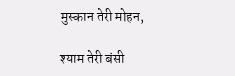मुस्कान तेरी मोहन,

श्याम तेरी बंसी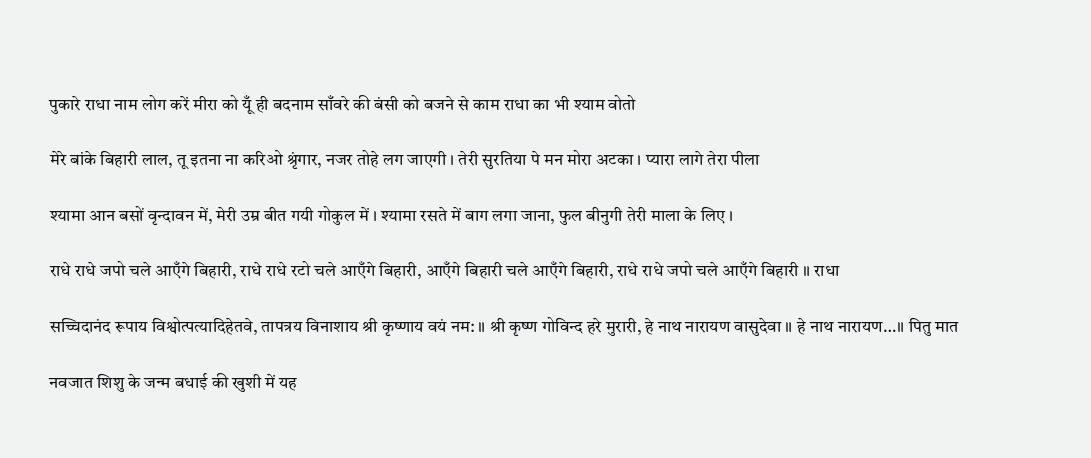पुकारे राधा नाम लोग करें मीरा को यूँ ही बदनाम साँवरे की बंसी को बजने से काम राधा का भी श्याम वोतो

मेरे बांके बिहारी लाल, तू इतना ना करिओ श्रृंगार, नजर तोहे लग जाएगी । तेरी सुरतिया पे मन मोरा अटका । प्यारा लागे तेरा पीला

श्यामा आन बसों वृन्दावन में, मेरी उम्र बीत गयी गोकुल में । श्यामा रसते में बाग लगा जाना, फुल बीनुगी तेरी माला के लिए ।

राधे राधे जपो चले आएँगे बिहारी, राधे राधे रटो चले आएँगे बिहारी, आएँगे बिहारी चले आएँगे बिहारी, राधे राधे जपो चले आएँगे बिहारी ॥ राधा

सच्चिदानंद रूपाय विश्वोत्पत्यादिहेतवे, तापत्रय विनाशाय श्री कृष्णाय वयं नम: ॥ श्री कृष्ण गोविन्द हरे मुरारी, हे नाथ नारायण वासुदेवा ॥ हे नाथ नारायण…॥ पितु मात

नवजात शिशु के जन्म बधाई की खुशी में यह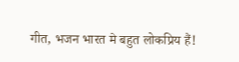गीत, भजन भारत मे बहुत लोकप्रिय हैं!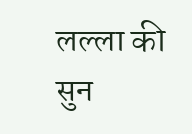लल्ला की सुन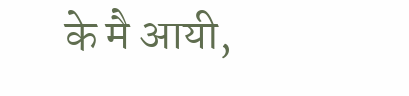के मै आयी,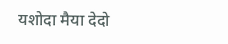यशोदा मैया देदो